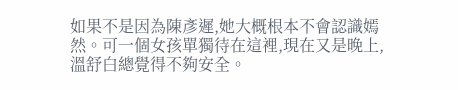如果不是因為陳彥遲,她大概根本不會認識嫣然。可一個女孩單獨待在這裡,現在又是晚上,溫舒白總覺得不夠安全。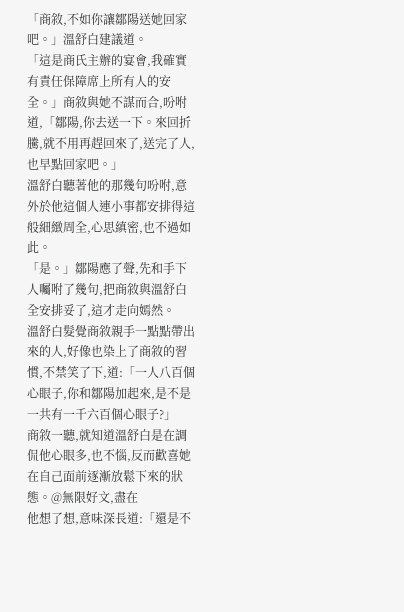「商敘,不如你讓鄒陽送她回家吧。」溫舒白建議道。
「這是商氏主辦的宴會,我確實有責任保障席上所有人的安全。」商敘與她不謀而合,吩咐道,「鄒陽,你去送一下。來回折騰,就不用再趕回來了,送完了人,也早點回家吧。」
溫舒白聽著他的那幾句吩咐,意外於他這個人連小事都安排得這般細緻周全,心思縝密,也不過如此。
「是。」鄒陽應了聲,先和手下人囑咐了幾句,把商敘與溫舒白全安排妥了,這才走向嫣然。
溫舒白髮覺商敘親手一點點帶出來的人,好像也染上了商敘的習慣,不禁笑了下,道:「一人八百個心眼子,你和鄒陽加起來,是不是一共有一千六百個心眼子?」
商敘一聽,就知道溫舒白是在調侃他心眼多,也不惱,反而歡喜她在自己面前逐漸放鬆下來的狀態。@無限好文,盡在
他想了想,意味深長道:「還是不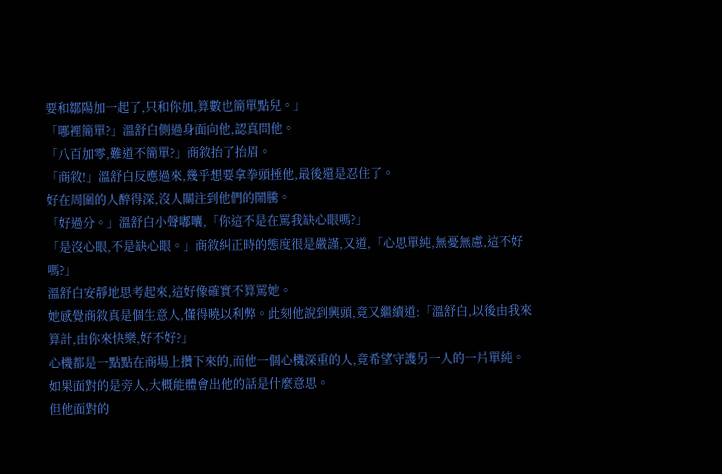要和鄒陽加一起了,只和你加,算數也簡單點兒。」
「哪裡簡單?」溫舒白側過身面向他,認真問他。
「八百加零,難道不簡單?」商敘抬了抬眉。
「商敘!」溫舒白反應過來,幾乎想要拿拳頭捶他,最後還是忍住了。
好在周圍的人醉得深,沒人關注到他們的鬧騰。
「好過分。」溫舒白小聲嘟囔,「你這不是在罵我缺心眼嗎?」
「是沒心眼,不是缺心眼。」商敘糾正時的態度很是嚴謹,又道,「心思單純,無憂無慮,這不好嗎?」
溫舒白安靜地思考起來,這好像確實不算罵她。
她感覺商敘真是個生意人,懂得曉以利弊。此刻他說到興頭,竟又繼續道:「溫舒白,以後由我來算計,由你來快樂,好不好?」
心機都是一點點在商場上攢下來的,而他一個心機深重的人,竟希望守護另一人的一片單純。
如果面對的是旁人,大概能體會出他的話是什麼意思。
但他面對的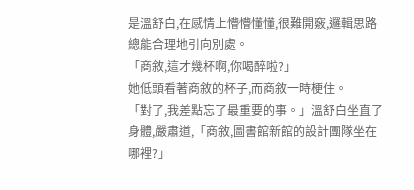是溫舒白,在感情上懵懵懂懂,很難開竅,邏輯思路總能合理地引向別處。
「商敘,這才幾杯啊,你喝醉啦?」
她低頭看著商敘的杯子,而商敘一時梗住。
「對了,我差點忘了最重要的事。」溫舒白坐直了身體,嚴肅道,「商敘,圖書館新館的設計團隊坐在哪裡?」